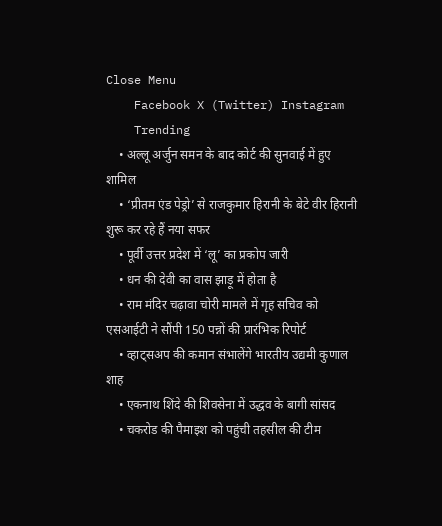Close Menu
    Facebook X (Twitter) Instagram
    Trending
    • अल्लू अर्जुन समन के बाद कोर्ट की सुनवाई में हुए शामिल
    • ‘प्रीतम एंड पेड्रो’ से राजकुमार हिरानी के बेटे वीर हिरानी शुरू कर रहे हैं नया सफर
    • पूर्वी उत्तर प्रदेश में ‘लू’ का प्रकोप जारी
    • धन की देवी का वास झाड़ू में होता है
    • राम मंदिर चढ़ावा चोरी मामले में गृह सचिव को एसआईटी ने सौंपी 150 पन्नों की प्रारंभिक रिपोर्ट
    • व्हाट्सअप की कमान संभालेंगे भारतीय उद्यमी कुणाल शाह
    • एकनाथ शिंदे की शिवसेना में उद्धव के बागी सांसद
    • चकरोड की पैमाइश को पहुंची तहसील की टीम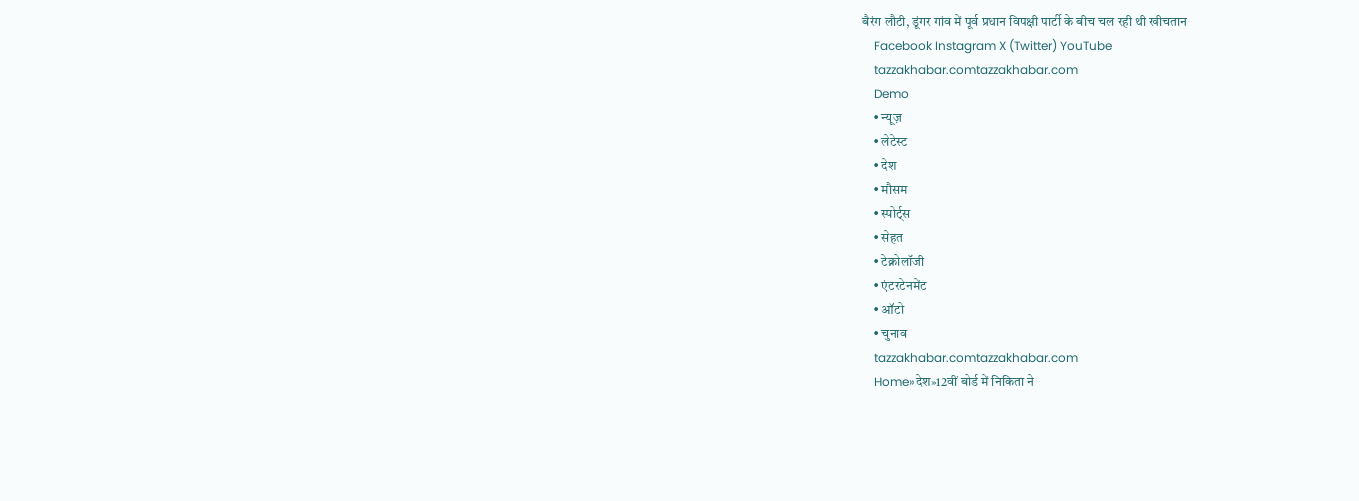बैरंग लौटी, डूंगर गांव में पूर्व प्रधान विपक्षी पार्टी के बीच चल रही थी खीचतान
    Facebook Instagram X (Twitter) YouTube
    tazzakhabar.comtazzakhabar.com
    Demo
    • न्यूज़
    • लेटेस्ट
    • देश
    • मौसम
    • स्पोर्ट्स
    • सेहत
    • टेक्नोलॉजी
    • एंटरटेनमेंट
    • ऑटो
    • चुनाव
    tazzakhabar.comtazzakhabar.com
    Home»देश»12वीं बोर्ड में निकिता ने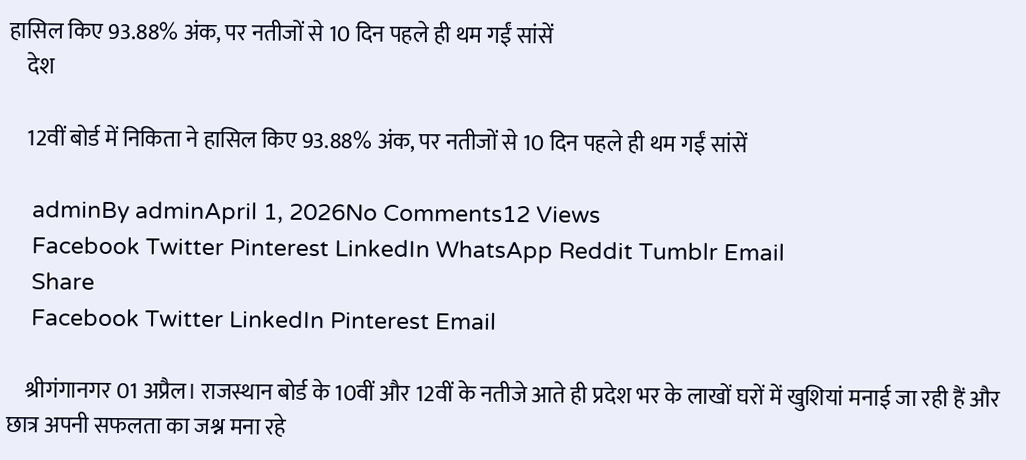हासिल किए 93.88% अंक, पर नतीजों से 10 दिन पहले ही थम गईं सांसें
    देश

    12वीं बोर्ड में निकिता ने हासिल किए 93.88% अंक, पर नतीजों से 10 दिन पहले ही थम गईं सांसें

    adminBy adminApril 1, 2026No Comments12 Views
    Facebook Twitter Pinterest LinkedIn WhatsApp Reddit Tumblr Email
    Share
    Facebook Twitter LinkedIn Pinterest Email

    श्रीगंगानगर 01 अप्रैल। राजस्थान बोर्ड के 10वीं और 12वीं के नतीजे आते ही प्रदेश भर के लाखों घरों में खुशियां मनाई जा रही हैं और छात्र अपनी सफलता का जश्न मना रहे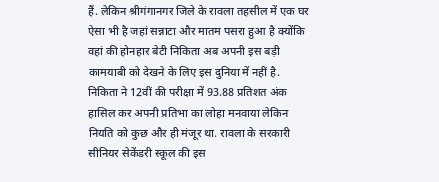हैं. लेकिन श्रीगंगानगर जिले के रावला तहसील में एक घर ऐसा भी है जहां सन्नाटा और मातम पसरा हुआ है क्योंकि वहां की होनहार बेटी निकिता अब अपनी इस बड़ी कामयाबी को देखने के लिए इस दुनिया में नहीं है. निकिता ने 12वीं की परीक्षा में 93.88 प्रतिशत अंक हासिल कर अपनी प्रतिभा का लोहा मनवाया लेकिन नियति को कुछ और ही मंजूर था. रावला के सरकारी सीनियर सेकेंडरी स्कूल की इस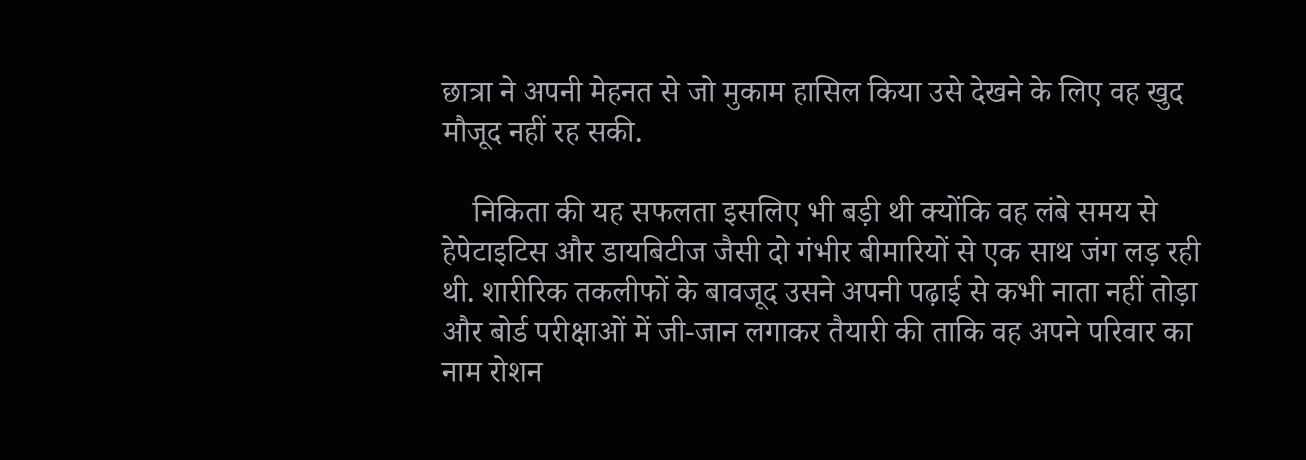छात्रा ने अपनी मेहनत से जो मुकाम हासिल किया उसे देखने के लिए वह खुद मौजूद नहीं रह सकी.

    निकिता की यह सफलता इसलिए भी बड़ी थी क्योंकि वह लंबे समय से हेपेटाइटिस और डायबिटीज जैसी दो गंभीर बीमारियों से एक साथ जंग लड़ रही थी. शारीरिक तकलीफों के बावजूद उसने अपनी पढ़ाई से कभी नाता नहीं तोड़ा और बोर्ड परीक्षाओं में जी-जान लगाकर तैयारी की ताकि वह अपने परिवार का नाम रोशन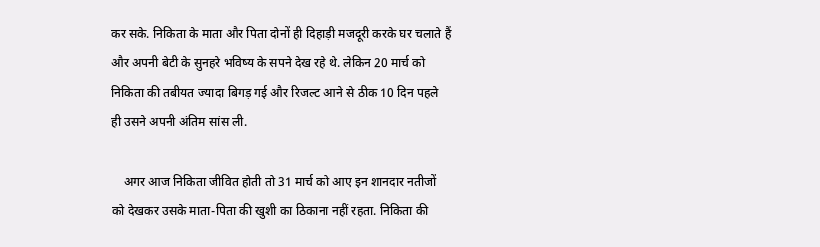कर सके. निकिता के माता और पिता दोनों ही दिहाड़ी मजदूरी करके घर चलाते हैं और अपनी बेटी के सुनहरे भविष्य के सपने देख रहे थे. लेकिन 20 मार्च को निकिता की तबीयत ज्यादा बिगड़ गई और रिजल्ट आने से ठीक 10 दिन पहले ही उसने अपनी अंतिम सांस ली.

    अगर आज निकिता जीवित होती तो 31 मार्च को आए इन शानदार नतीजों को देखकर उसके माता-पिता की खुशी का ठिकाना नहीं रहता. निकिता की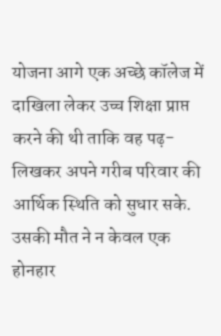योजना आगे एक अच्छे कॉलेज में दाखिला लेकर उच्च शिक्षा प्राप्त करने की थी ताकि वह पढ़-लिखकर अपने गरीब परिवार की आर्थिक स्थिति को सुधार सके. उसकी मौत ने न केवल एक होनहार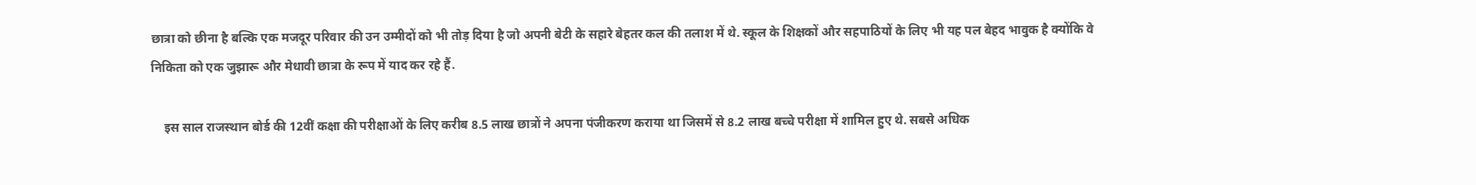छात्रा को छीना है बल्कि एक मजदूर परिवार की उन उम्मीदों को भी तोड़ दिया है जो अपनी बेटी के सहारे बेहतर कल की तलाश में थे. स्कूल के शिक्षकों और सहपाठियों के लिए भी यह पल बेहद भावुक है क्योंकि वे निकिता को एक जुझारू और मेधावी छात्रा के रूप में याद कर रहे हैं.

    इस साल राजस्थान बोर्ड की 12वीं कक्षा की परीक्षाओं के लिए करीब 8.5 लाख छात्रों ने अपना पंजीकरण कराया था जिसमें से 8.2 लाख बच्चे परीक्षा में शामिल हुए थे. सबसे अधिक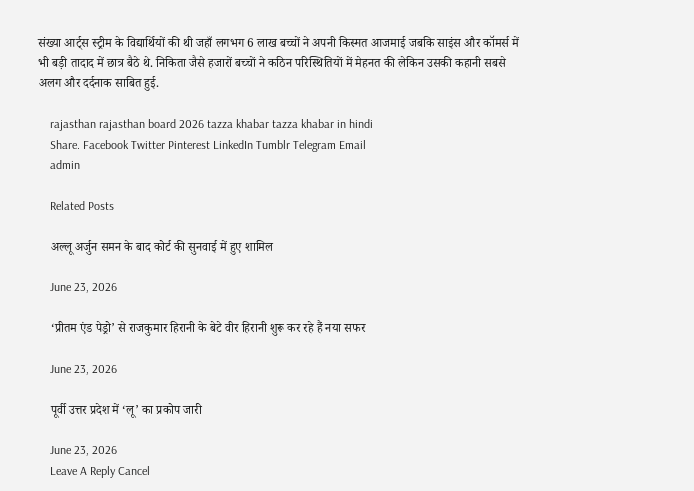संख्या आर्ट्स स्ट्रीम के विद्यार्थियों की थी जहाँ लगभग 6 लाख बच्चों ने अपनी किस्मत आजमाई जबकि साइंस और कॉमर्स में भी बड़ी तादाद में छात्र बैठे थे. निकिता जैसे हजारों बच्चों ने कठिन परिस्थितियों में मेहनत की लेकिन उसकी कहानी सबसे अलग और दर्दनाक साबित हुई.

    rajasthan rajasthan board 2026 tazza khabar tazza khabar in hindi
    Share. Facebook Twitter Pinterest LinkedIn Tumblr Telegram Email
    admin

    Related Posts

    अल्लू अर्जुन समन के बाद कोर्ट की सुनवाई में हुए शामिल

    June 23, 2026

    ‘प्रीतम एंड पेड्रो’ से राजकुमार हिरानी के बेटे वीर हिरानी शुरू कर रहे हैं नया सफर

    June 23, 2026

    पूर्वी उत्तर प्रदेश में ‘लू’ का प्रकोप जारी

    June 23, 2026
    Leave A Reply Cancel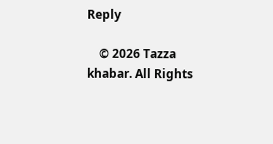Reply

    © 2026 Tazza khabar. All Rights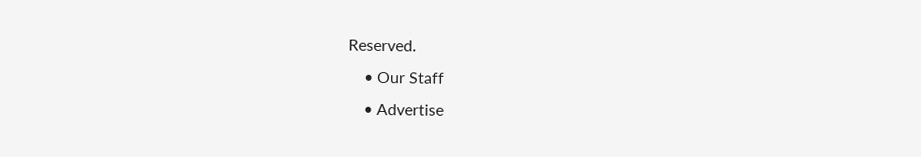Reserved.
    • Our Staff
    • Advertise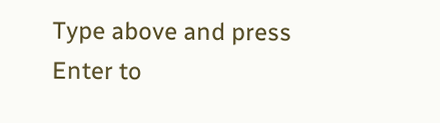Type above and press Enter to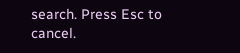search. Press Esc to cancel.